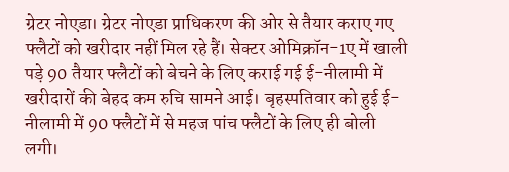ग्रेटर नोएडा। ग्रेटर नोएडा प्राधिकरण की ओर से तैयार कराए गए फ्लैटों को खरीदार नहीं मिल रहे हैं। सेक्टर ओमिक्रॉन-1ए में खाली पड़े 90 तैयार फ्लैटों को बेचने के लिए कराई गई ई-नीलामी में खरीदारों की बेहद कम रुचि सामने आई। बृहस्पतिवार को हुई ई-नीलामी में 90 फ्लैटों में से महज पांच फ्लैटों के लिए ही बोली लगी।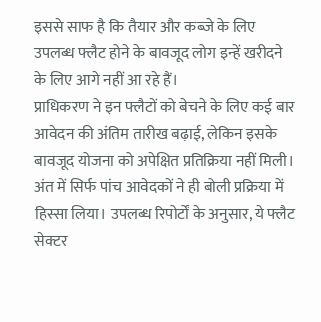इससे साफ है कि तैयार और कब्जे के लिए उपलब्ध फ्लैट होने के बावजूद लोग इन्हें खरीदने के लिए आगे नहीं आ रहे हैं।
प्राधिकरण ने इन फ्लैटों को बेचने के लिए कई बार आवेदन की अंतिम तारीख बढ़ाई, लेकिन इसके बावजूद योजना को अपेक्षित प्रतिक्रिया नहीं मिली। अंत में सिर्फ पांच आवेदकों ने ही बोली प्रक्रिया में हिस्सा लिया। उपलब्ध रिपोर्टों के अनुसार, ये फ्लैट सेक्टर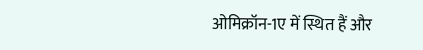ओमिक्रॉन-1ए में स्थित हैं और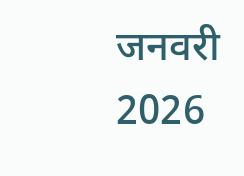जनवरी 2026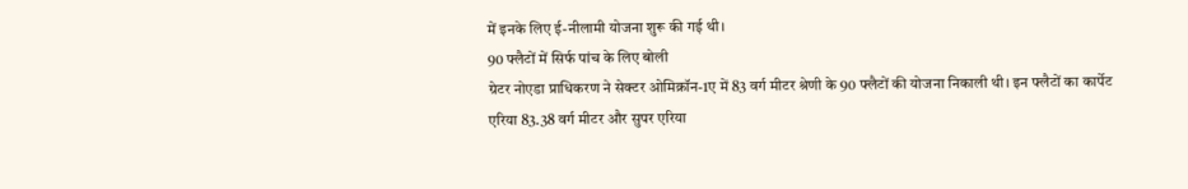में इनके लिए ई-नीलामी योजना शुरू की गई थी।
90 फ्लैटों में सिर्फ पांच के लिए बोली
ग्रेटर नोएडा प्राधिकरण ने सेक्टर ओमिक्रॉन-1ए में 83 वर्ग मीटर श्रेणी के 90 फ्लैटों की योजना निकाली थी। इन फ्लैटों का कार्पेट एरिया 83.38 वर्ग मीटर और सुपर एरिया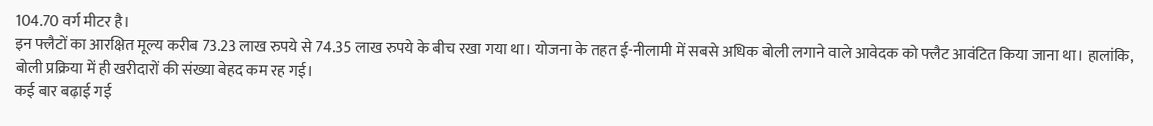104.70 वर्ग मीटर है।
इन फ्लैटों का आरक्षित मूल्य करीब 73.23 लाख रुपये से 74.35 लाख रुपये के बीच रखा गया था। योजना के तहत ई-नीलामी में सबसे अधिक बोली लगाने वाले आवेदक को फ्लैट आवंटित किया जाना था। हालांकि, बोली प्रक्रिया में ही खरीदारों की संख्या बेहद कम रह गई।
कई बार बढ़ाई गई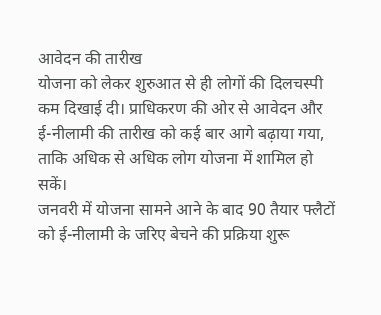आवेदन की तारीख
योजना को लेकर शुरुआत से ही लोगों की दिलचस्पी कम दिखाई दी। प्राधिकरण की ओर से आवेदन और ई-नीलामी की तारीख को कई बार आगे बढ़ाया गया, ताकि अधिक से अधिक लोग योजना में शामिल हो सकें।
जनवरी में योजना सामने आने के बाद 90 तैयार फ्लैटों को ई-नीलामी के जरिए बेचने की प्रक्रिया शुरू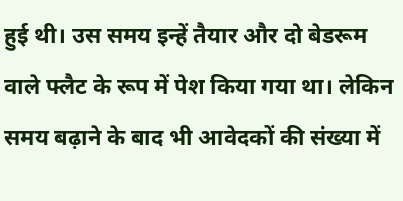हुई थी। उस समय इन्हें तैयार और दो बेडरूम वाले फ्लैट के रूप में पेश किया गया था। लेकिन समय बढ़ाने के बाद भी आवेदकों की संख्या में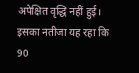अपेक्षित वृद्धि नहीं हुई। इसका नतीजा यह रहा कि 90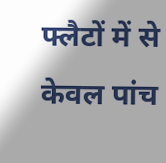फ्लैटों में से केवल पांच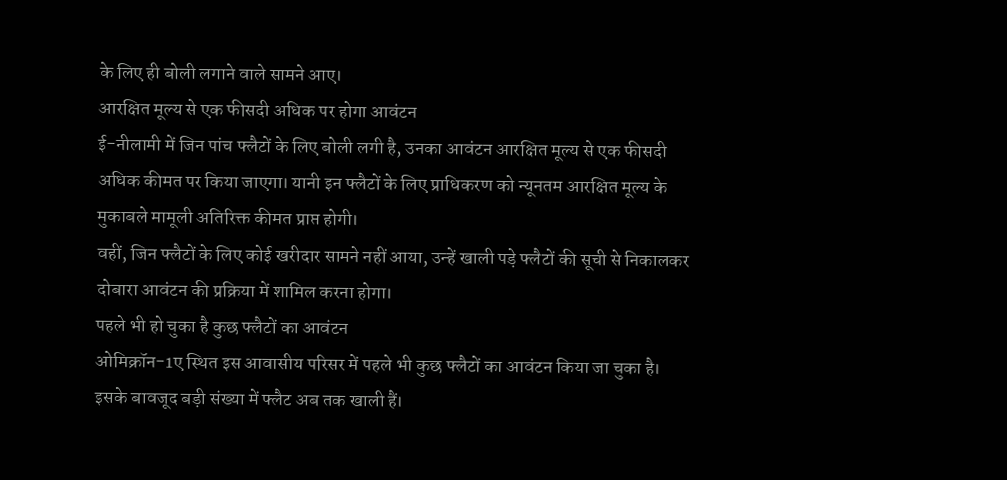के लिए ही बोली लगाने वाले सामने आए।
आरक्षित मूल्य से एक फीसदी अधिक पर होगा आवंटन
ई-नीलामी में जिन पांच फ्लैटों के लिए बोली लगी है, उनका आवंटन आरक्षित मूल्य से एक फीसदी अधिक कीमत पर किया जाएगा। यानी इन फ्लैटों के लिए प्राधिकरण को न्यूनतम आरक्षित मूल्य के मुकाबले मामूली अतिरिक्त कीमत प्राप्त होगी।
वहीं, जिन फ्लैटों के लिए कोई खरीदार सामने नहीं आया, उन्हें खाली पड़े फ्लैटों की सूची से निकालकर दोबारा आवंटन की प्रक्रिया में शामिल करना होगा।
पहले भी हो चुका है कुछ फ्लैटों का आवंटन
ओमिक्रॉन-1ए स्थित इस आवासीय परिसर में पहले भी कुछ फ्लैटों का आवंटन किया जा चुका है। इसके बावजूद बड़ी संख्या में फ्लैट अब तक खाली हैं।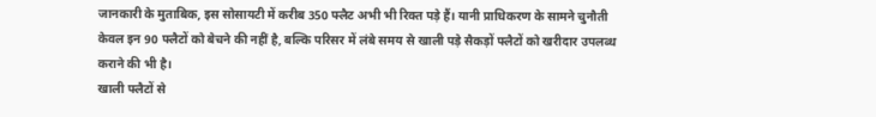जानकारी के मुताबिक, इस सोसायटी में करीब 350 फ्लैट अभी भी रिक्त पड़े हैं। यानी प्राधिकरण के सामने चुनौती केवल इन 90 फ्लैटों को बेचने की नहीं है, बल्कि परिसर में लंबे समय से खाली पड़े सैकड़ों फ्लैटों को खरीदार उपलब्ध कराने की भी है।
खाली फ्लैटों से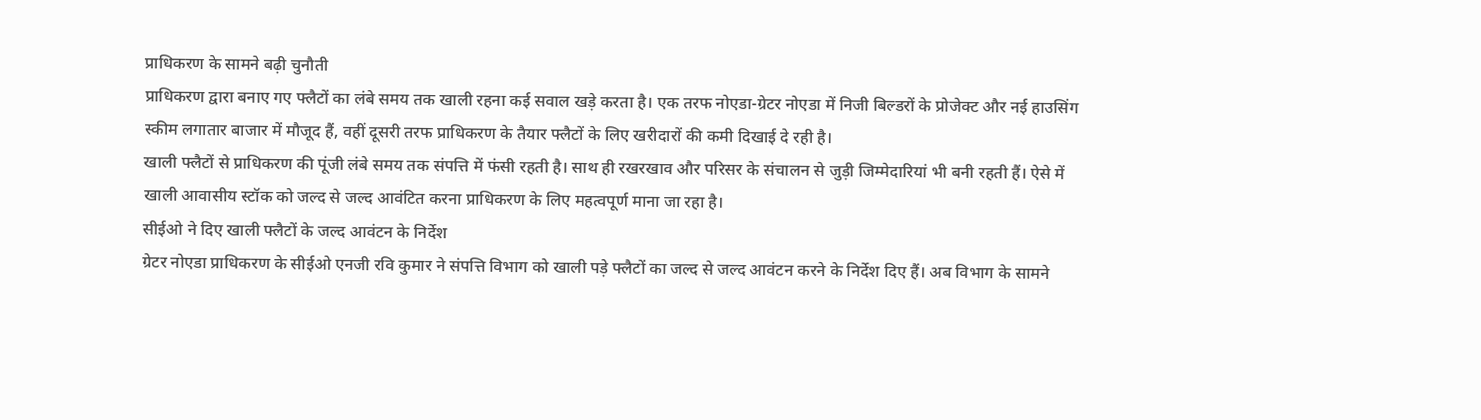प्राधिकरण के सामने बढ़ी चुनौती
प्राधिकरण द्वारा बनाए गए फ्लैटों का लंबे समय तक खाली रहना कई सवाल खड़े करता है। एक तरफ नोएडा-ग्रेटर नोएडा में निजी बिल्डरों के प्रोजेक्ट और नई हाउसिंग स्कीम लगातार बाजार में मौजूद हैं, वहीं दूसरी तरफ प्राधिकरण के तैयार फ्लैटों के लिए खरीदारों की कमी दिखाई दे रही है।
खाली फ्लैटों से प्राधिकरण की पूंजी लंबे समय तक संपत्ति में फंसी रहती है। साथ ही रखरखाव और परिसर के संचालन से जुड़ी जिम्मेदारियां भी बनी रहती हैं। ऐसे में खाली आवासीय स्टॉक को जल्द से जल्द आवंटित करना प्राधिकरण के लिए महत्वपूर्ण माना जा रहा है।
सीईओ ने दिए खाली फ्लैटों के जल्द आवंटन के निर्देश
ग्रेटर नोएडा प्राधिकरण के सीईओ एनजी रवि कुमार ने संपत्ति विभाग को खाली पड़े फ्लैटों का जल्द से जल्द आवंटन करने के निर्देश दिए हैं। अब विभाग के सामने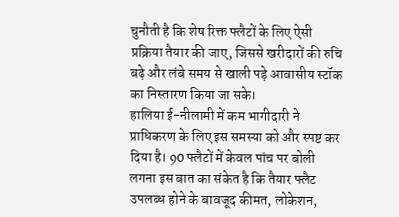चुनौती है कि शेष रिक्त फ्लैटों के लिए ऐसी प्रक्रिया तैयार की जाए, जिससे खरीदारों की रुचि बढ़े और लंबे समय से खाली पड़े आवासीय स्टॉक का निस्तारण किया जा सके।
हालिया ई-नीलामी में कम भागीदारी ने प्राधिकरण के लिए इस समस्या को और स्पष्ट कर दिया है। 90 फ्लैटों में केवल पांच पर बोली लगना इस बात का संकेत है कि तैयार फ्लैट उपलब्ध होने के बावजूद कीमत, लोकेशन,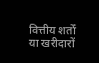वित्तीय शर्तों या खरीदारों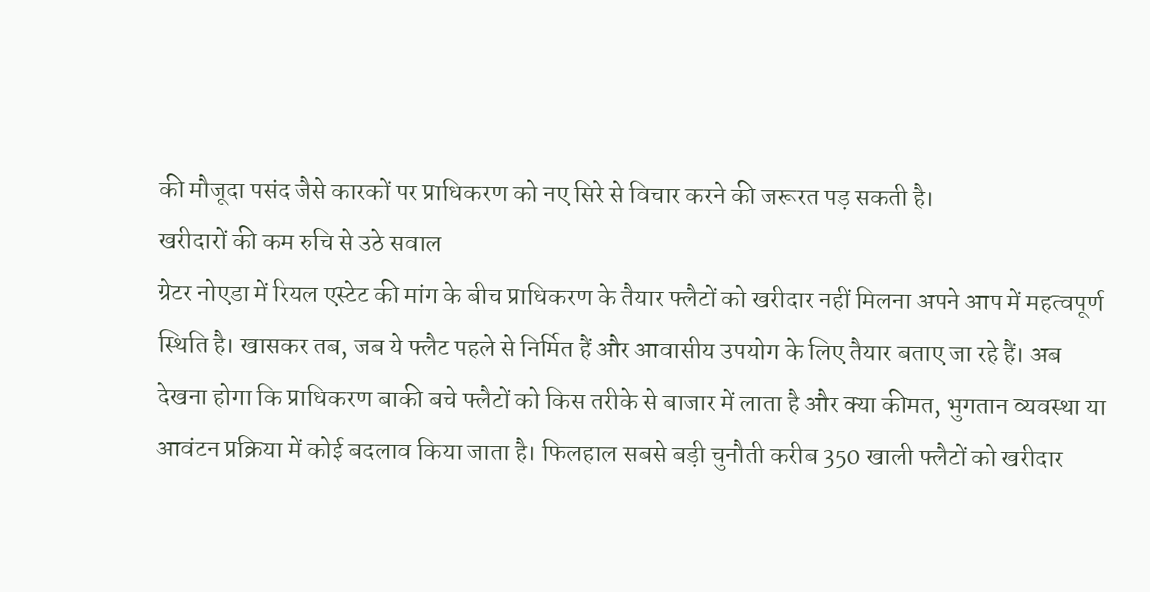की मौजूदा पसंद जैसे कारकों पर प्राधिकरण को नए सिरे से विचार करने की जरूरत पड़ सकती है।
खरीदारों की कम रुचि से उठे सवाल
ग्रेटर नोएडा में रियल एस्टेट की मांग के बीच प्राधिकरण के तैयार फ्लैटों को खरीदार नहीं मिलना अपने आप में महत्वपूर्ण स्थिति है। खासकर तब, जब ये फ्लैट पहले से निर्मित हैं और आवासीय उपयोग के लिए तैयार बताए जा रहे हैं। अब देखना होगा कि प्राधिकरण बाकी बचे फ्लैटों को किस तरीके से बाजार में लाता है और क्या कीमत, भुगतान व्यवस्था या आवंटन प्रक्रिया में कोई बदलाव किया जाता है। फिलहाल सबसे बड़ी चुनौती करीब 350 खाली फ्लैटों को खरीदार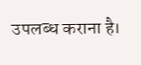उपलब्ध कराना है।